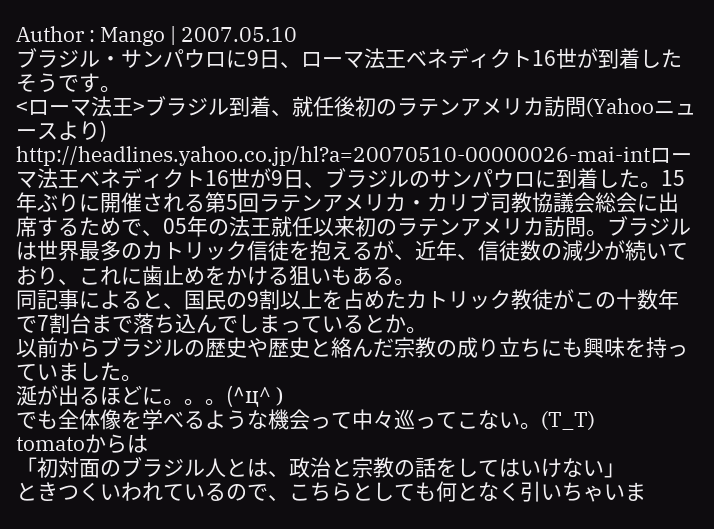Author : Mango | 2007.05.10
ブラジル・サンパウロに9日、ローマ法王ベネディクト16世が到着したそうです。
<ローマ法王>ブラジル到着、就任後初のラテンアメリカ訪問(Yahooニュースより)
http://headlines.yahoo.co.jp/hl?a=20070510-00000026-mai-intローマ法王ベネディクト16世が9日、ブラジルのサンパウロに到着した。15年ぶりに開催される第5回ラテンアメリカ・カリブ司教協議会総会に出席するためで、05年の法王就任以来初のラテンアメリカ訪問。ブラジルは世界最多のカトリック信徒を抱えるが、近年、信徒数の減少が続いており、これに歯止めをかける狙いもある。
同記事によると、国民の9割以上を占めたカトリック教徒がこの十数年で7割台まで落ち込んでしまっているとか。
以前からブラジルの歴史や歴史と絡んだ宗教の成り立ちにも興味を持っていました。
涎が出るほどに。。。(^ц^ )
でも全体像を学べるような機会って中々巡ってこない。(T_T)
tomatoからは
「初対面のブラジル人とは、政治と宗教の話をしてはいけない」
ときつくいわれているので、こちらとしても何となく引いちゃいま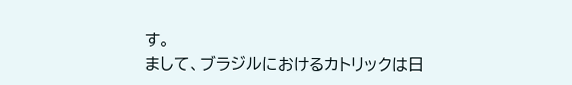す。
まして、ブラジルにおけるカトリックは日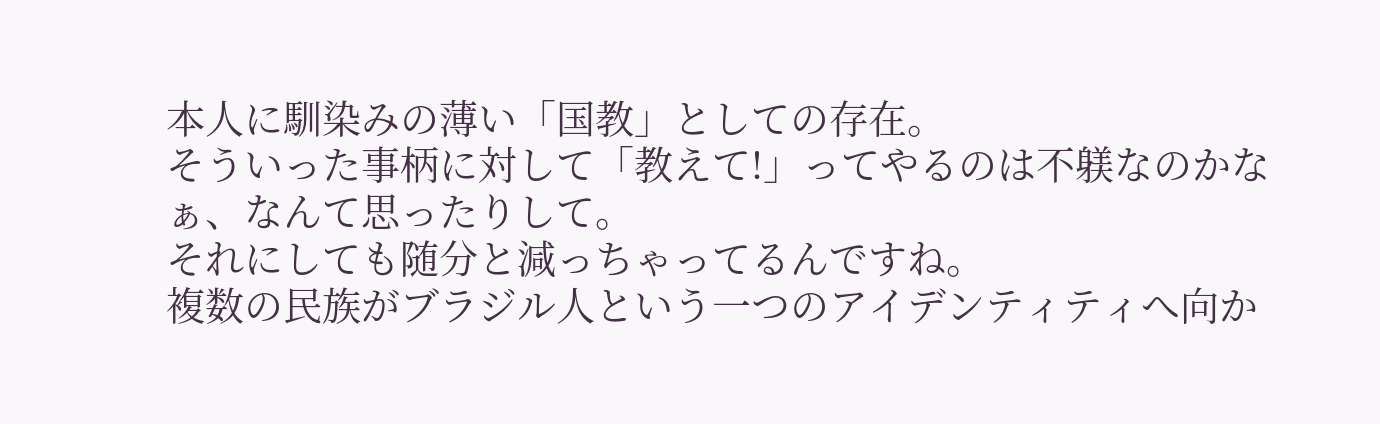本人に馴染みの薄い「国教」としての存在。
そういった事柄に対して「教えて!」ってやるのは不躾なのかなぁ、なんて思ったりして。
それにしても随分と減っちゃってるんですね。
複数の民族がブラジル人という一つのアイデンティティへ向か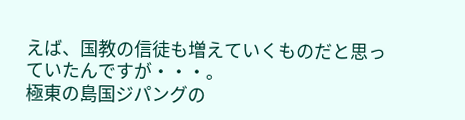えば、国教の信徒も増えていくものだと思っていたんですが・・・。
極東の島国ジパングの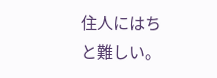住人にはちと難しい。